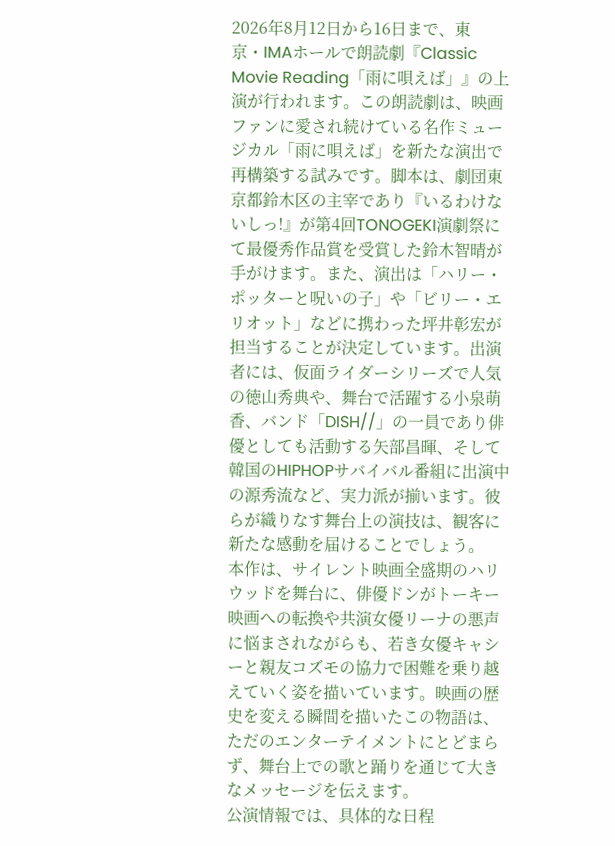2026年8月12日から16日まで、東京・IMAホールで朗読劇『Classic Movie Reading「雨に唄えば」』の上演が行われます。この朗読劇は、映画ファンに愛され続けている名作ミュージカル「雨に唄えば」を新たな演出で再構築する試みです。脚本は、劇団東京都鈴木区の主宰であり『いるわけないしっ!』が第4回TONOGEKI演劇祭にて最優秀作品賞を受賞した鈴木智晴が手がけます。また、演出は「ハリー・ポッターと呪いの子」や「ビリー・エリオット」などに携わった坪井彰宏が担当することが決定しています。出演者には、仮面ライダーシリーズで人気の徳山秀典や、舞台で活躍する小泉萌香、バンド「DISH//」の一員であり俳優としても活動する矢部昌暉、そして韓国のHIPHOPサバイバル番組に出演中の源秀流など、実力派が揃います。彼らが織りなす舞台上の演技は、観客に新たな感動を届けることでしょう。
本作は、サイレント映画全盛期のハリウッドを舞台に、俳優ドンがトーキー映画への転換や共演女優リーナの悪声に悩まされながらも、若き女優キャシーと親友コズモの協力で困難を乗り越えていく姿を描いています。映画の歴史を変える瞬間を描いたこの物語は、ただのエンターテイメントにとどまらず、舞台上での歌と踊りを通じて大きなメッセージを伝えます。
公演情報では、具体的な日程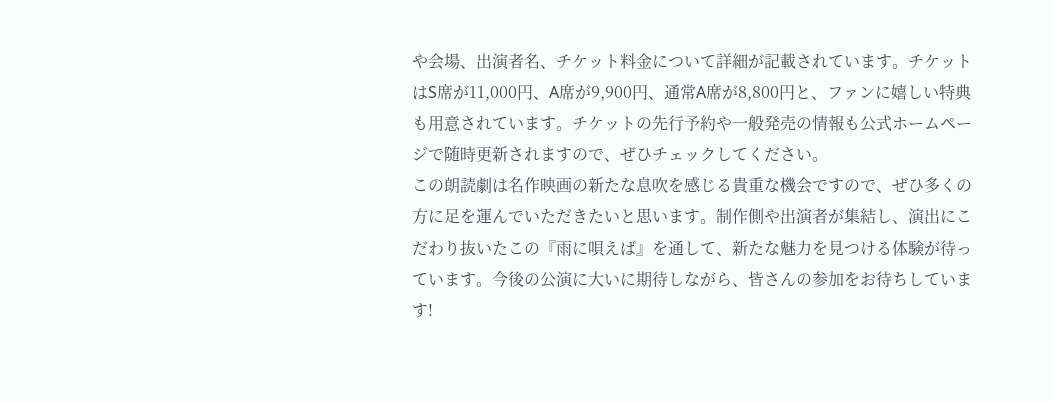や会場、出演者名、チケット料金について詳細が記載されています。チケットはS席が11,000円、A席が9,900円、通常A席が8,800円と、ファンに嬉しい特典も用意されています。チケットの先行予約や一般発売の情報も公式ホームページで随時更新されますので、ぜひチェックしてください。
この朗読劇は名作映画の新たな息吹を感じる貴重な機会ですので、ぜひ多くの方に足を運んでいただきたいと思います。制作側や出演者が集結し、演出にこだわり抜いたこの『雨に唄えば』を通して、新たな魅力を見つける体験が待っています。今後の公演に大いに期待しながら、皆さんの参加をお待ちしています!